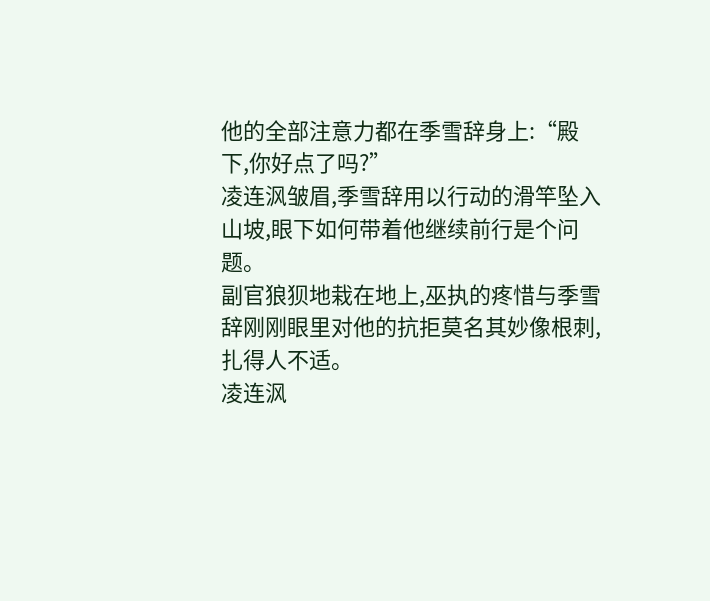他的全部注意力都在季雪辞身上:“殿下,你好点了吗?”
凌连沨皱眉,季雪辞用以行动的滑竿坠入山坡,眼下如何带着他继续前行是个问题。
副官狼狈地栽在地上,巫执的疼惜与季雪辞刚刚眼里对他的抗拒莫名其妙像根刺,扎得人不适。
凌连沨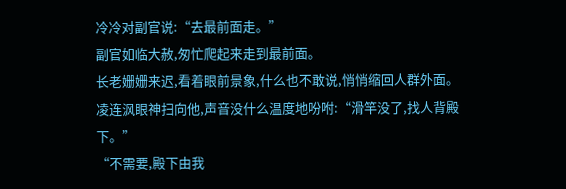冷冷对副官说:“去最前面走。”
副官如临大赦,匆忙爬起来走到最前面。
长老姗姗来迟,看着眼前景象,什么也不敢说,悄悄缩回人群外面。
凌连沨眼神扫向他,声音没什么温度地吩咐:“滑竿没了,找人背殿下。”
“不需要,殿下由我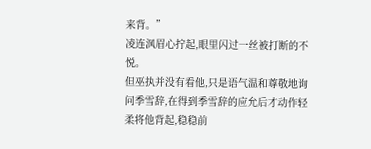来背。”
凌连沨眉心拧起,眼里闪过一丝被打断的不悦。
但巫执并没有看他,只是语气温和尊敬地询问季雪辞,在得到季雪辞的应允后才动作轻柔将他背起,稳稳前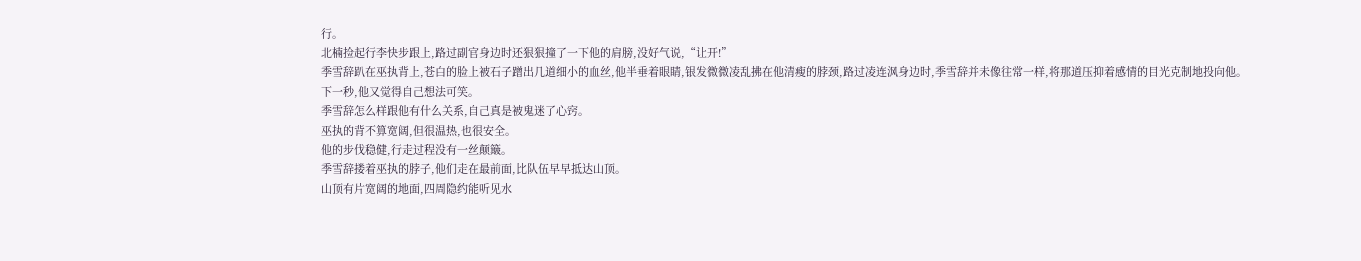行。
北楠捡起行李快步跟上,路过副官身边时还狠狠撞了一下他的肩膀,没好气说,“让开!”
季雪辞趴在巫执背上,苍白的脸上被石子蹭出几道细小的血丝,他半垂着眼睛,银发微微凌乱拂在他清瘦的脖颈,路过凌连沨身边时,季雪辞并未像往常一样,将那道压抑着感情的目光克制地投向他。
下一秒,他又觉得自己想法可笑。
季雪辞怎么样跟他有什么关系,自己真是被鬼迷了心窍。
巫执的背不算宽阔,但很温热,也很安全。
他的步伐稳健,行走过程没有一丝颠簸。
季雪辞搂着巫执的脖子,他们走在最前面,比队伍早早抵达山顶。
山顶有片宽阔的地面,四周隐约能听见水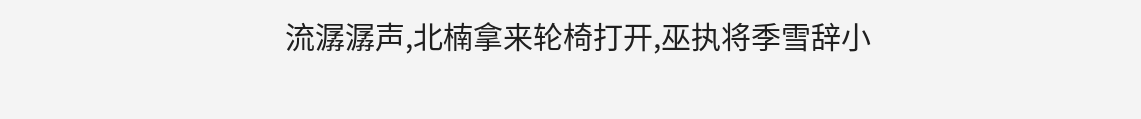流潺潺声,北楠拿来轮椅打开,巫执将季雪辞小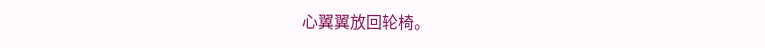心翼翼放回轮椅。